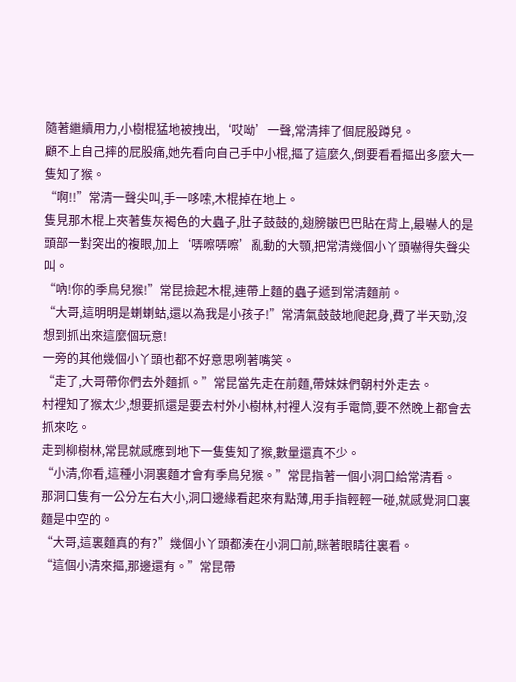隨著繼續用力,小樹棍猛地被拽出,‘哎呦’一聲,常清摔了個屁股蹲兒。
顧不上自己摔的屁股痛,她先看向自己手中小棍,摳了這麼久,倒要看看摳出多麼大一隻知了猴。
“啊!!”常清一聲尖叫,手一哆嗦,木棍掉在地上。
隻見那木棍上夾著隻灰褐色的大蟲子,肚子鼓鼓的,翅膀皺巴巴貼在背上,最嚇人的是頭部一對突出的複眼,加上‘哢嚓哢嚓’亂動的大顎,把常清幾個小丫頭嚇得失聲尖叫。
“吶!你的季鳥兒猴!”常昆撿起木棍,連帶上麵的蟲子遞到常清麵前。
“大哥,這明明是蝲蝲蛄,還以為我是小孩子!”常清氣鼓鼓地爬起身,費了半天勁,沒想到抓出來這麼個玩意!
一旁的其他幾個小丫頭也都不好意思咧著嘴笑。
“走了,大哥帶你們去外麵抓。”常昆當先走在前麵,帶妹妹們朝村外走去。
村裡知了猴太少,想要抓還是要去村外小樹林,村裡人沒有手電筒,要不然晚上都會去抓來吃。
走到柳樹林,常昆就感應到地下一隻隻知了猴,數量還真不少。
“小清,你看,這種小洞裏麵才會有季鳥兒猴。”常昆指著一個小洞口給常清看。
那洞口隻有一公分左右大小,洞口邊緣看起來有點薄,用手指輕輕一碰,就感覺洞口裏麵是中空的。
“大哥,這裏麵真的有?”幾個小丫頭都湊在小洞口前,眯著眼睛往裏看。
“這個小清來摳,那邊還有。”常昆帶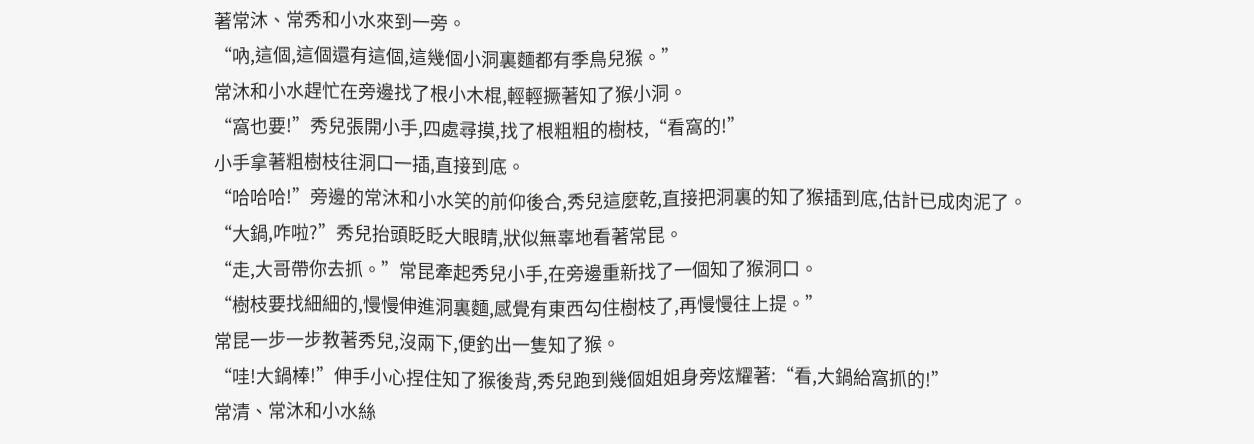著常沐、常秀和小水來到一旁。
“吶,這個,這個還有這個,這幾個小洞裏麵都有季鳥兒猴。”
常沐和小水趕忙在旁邊找了根小木棍,輕輕撅著知了猴小洞。
“窩也要!”秀兒張開小手,四處尋摸,找了根粗粗的樹枝,“看窩的!”
小手拿著粗樹枝往洞口一插,直接到底。
“哈哈哈!”旁邊的常沐和小水笑的前仰後合,秀兒這麼乾,直接把洞裏的知了猴插到底,估計已成肉泥了。
“大鍋,咋啦?”秀兒抬頭眨眨大眼睛,狀似無辜地看著常昆。
“走,大哥帶你去抓。”常昆牽起秀兒小手,在旁邊重新找了一個知了猴洞口。
“樹枝要找細細的,慢慢伸進洞裏麵,感覺有東西勾住樹枝了,再慢慢往上提。”
常昆一步一步教著秀兒,沒兩下,便釣出一隻知了猴。
“哇!大鍋棒!”伸手小心捏住知了猴後背,秀兒跑到幾個姐姐身旁炫耀著:“看,大鍋給窩抓的!”
常清、常沐和小水絲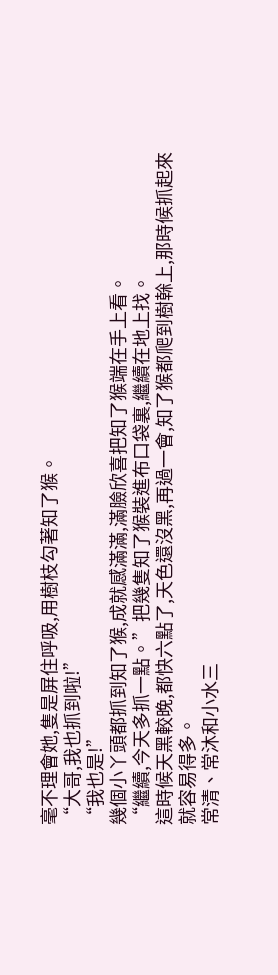毫不理會她,隻是屏住呼吸,用樹枝勾著知了猴。
“大哥,我也抓到啦!”
“我也是!”
幾個小丫頭都抓到知了猴,成就感滿滿,滿臉欣喜把知了猴端在手上看。
“繼續,今天多抓一點。”把幾隻知了猴裝進布口袋裏,繼續在地上找。
這時候天黑較晚,都快六點了,天色還沒黑,再過一會,知了猴都爬到樹榦上,那時候抓起來就容易得多。
常清、常沐和小水三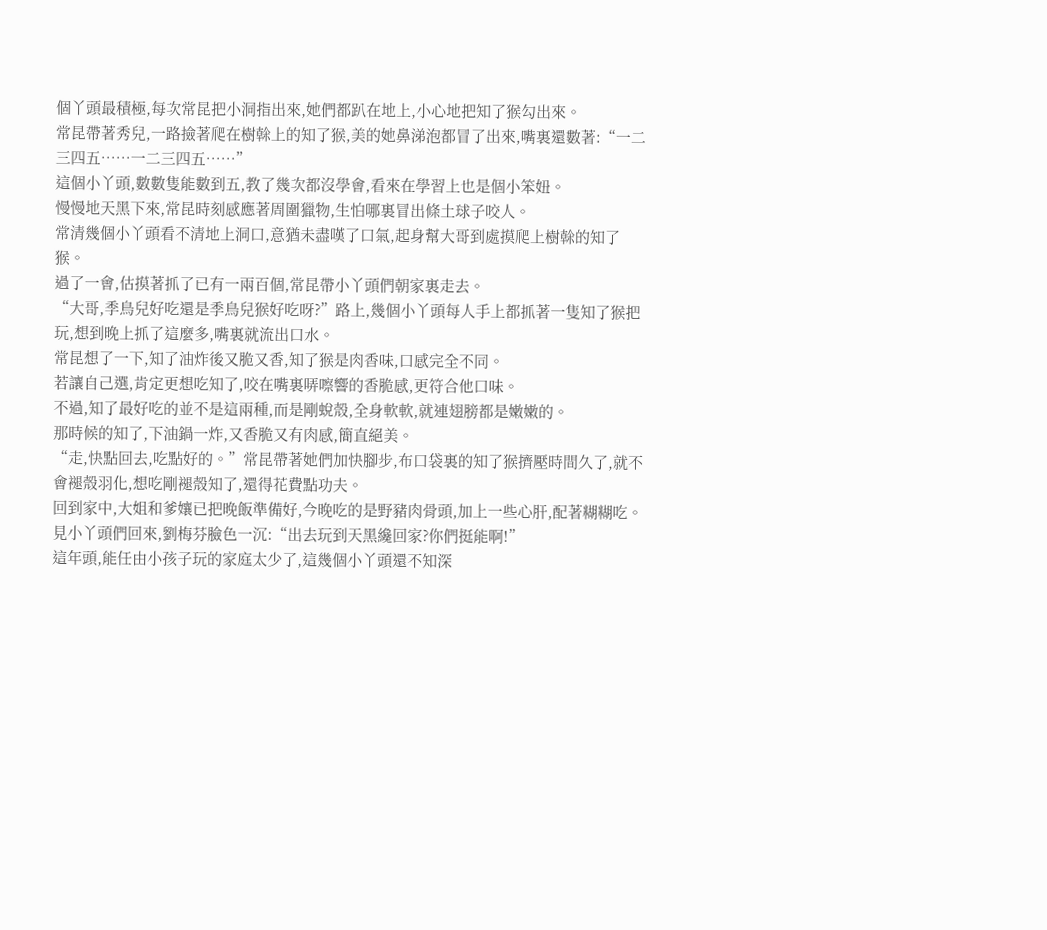個丫頭最積極,每次常昆把小洞指出來,她們都趴在地上,小心地把知了猴勾出來。
常昆帶著秀兒,一路撿著爬在樹榦上的知了猴,美的她鼻涕泡都冒了出來,嘴裏還數著:“一二三四五……一二三四五……”
這個小丫頭,數數隻能數到五,教了幾次都沒學會,看來在學習上也是個小笨妞。
慢慢地天黑下來,常昆時刻感應著周圍獵物,生怕哪裏冒出條土球子咬人。
常清幾個小丫頭看不清地上洞口,意猶未盡嘆了口氣,起身幫大哥到處摸爬上樹榦的知了猴。
過了一會,估摸著抓了已有一兩百個,常昆帶小丫頭們朝家裏走去。
“大哥,季鳥兒好吃還是季鳥兒猴好吃呀?”路上,幾個小丫頭每人手上都抓著一隻知了猴把玩,想到晚上抓了這麼多,嘴裏就流出口水。
常昆想了一下,知了油炸後又脆又香,知了猴是肉香味,口感完全不同。
若讓自己選,肯定更想吃知了,咬在嘴裏哢嚓響的香脆感,更符合他口味。
不過,知了最好吃的並不是這兩種,而是剛蛻殼,全身軟軟,就連翅膀都是嫩嫩的。
那時候的知了,下油鍋一炸,又香脆又有肉感,簡直絕美。
“走,快點回去,吃點好的。”常昆帶著她們加快腳步,布口袋裏的知了猴擠壓時間久了,就不會褪殼羽化,想吃剛褪殼知了,還得花費點功夫。
回到家中,大姐和爹孃已把晚飯準備好,今晚吃的是野豬肉骨頭,加上一些心肝,配著糊糊吃。
見小丫頭們回來,劉梅芬臉色一沉:“出去玩到天黑纔回家?你們挺能啊!”
這年頭,能任由小孩子玩的家庭太少了,這幾個小丫頭還不知深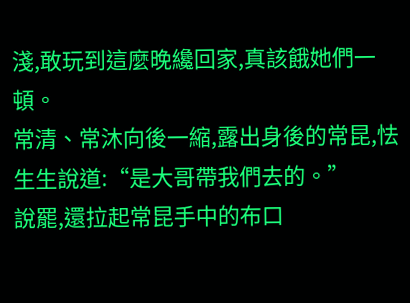淺,敢玩到這麼晚纔回家,真該餓她們一頓。
常清、常沐向後一縮,露出身後的常昆,怯生生說道:“是大哥帶我們去的。”
說罷,還拉起常昆手中的布口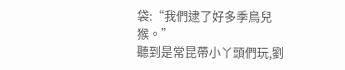袋:“我們逮了好多季鳥兒猴。”
聽到是常昆帶小丫頭們玩,劉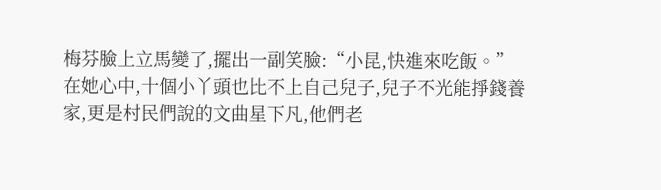梅芬臉上立馬變了,擺出一副笑臉:“小昆,快進來吃飯。”
在她心中,十個小丫頭也比不上自己兒子,兒子不光能掙錢養家,更是村民們說的文曲星下凡,他們老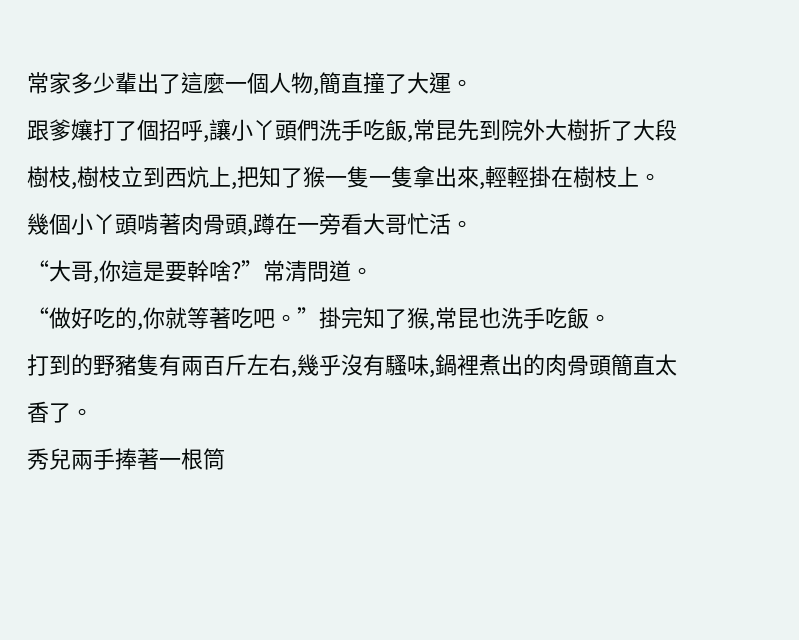常家多少輩出了這麼一個人物,簡直撞了大運。
跟爹孃打了個招呼,讓小丫頭們洗手吃飯,常昆先到院外大樹折了大段樹枝,樹枝立到西炕上,把知了猴一隻一隻拿出來,輕輕掛在樹枝上。
幾個小丫頭啃著肉骨頭,蹲在一旁看大哥忙活。
“大哥,你這是要幹啥?”常清問道。
“做好吃的,你就等著吃吧。”掛完知了猴,常昆也洗手吃飯。
打到的野豬隻有兩百斤左右,幾乎沒有騷味,鍋裡煮出的肉骨頭簡直太香了。
秀兒兩手捧著一根筒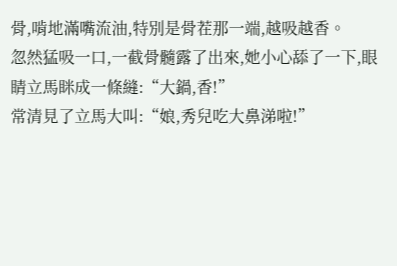骨,啃地滿嘴流油,特別是骨茬那一端,越吸越香。
忽然猛吸一口,一截骨髓露了出來,她小心舔了一下,眼睛立馬眯成一條縫:“大鍋,香!”
常清見了立馬大叫:“娘,秀兒吃大鼻涕啦!”